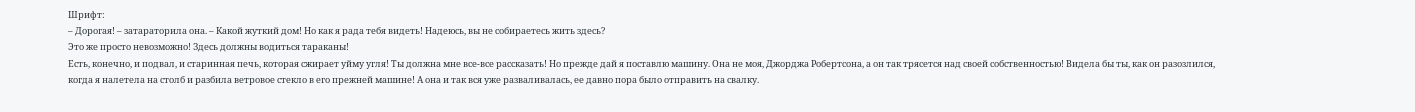Шрифт:
– Дорогая! – затараторила она. – Какой жуткий дом! Но как я рада тебя видеть! Надеюсь, вы не собираетесь жить здесь?
Это же просто невозможно! Здесь должны водиться тараканы!
Есть, конечно, и подвал, и старинная печь, которая сжирает уйму угля! Ты должна мне все-все рассказать! Но прежде дай я поставлю машину. Она не моя, Джорджа Робертсона, а он так трясется над своей собственностью! Видела бы ты, как он разозлился, когда я налетела на столб и разбила ветровое стекло в его прежней машине! А она и так вся уже разваливалась, ее давно пора было отправить на свалку.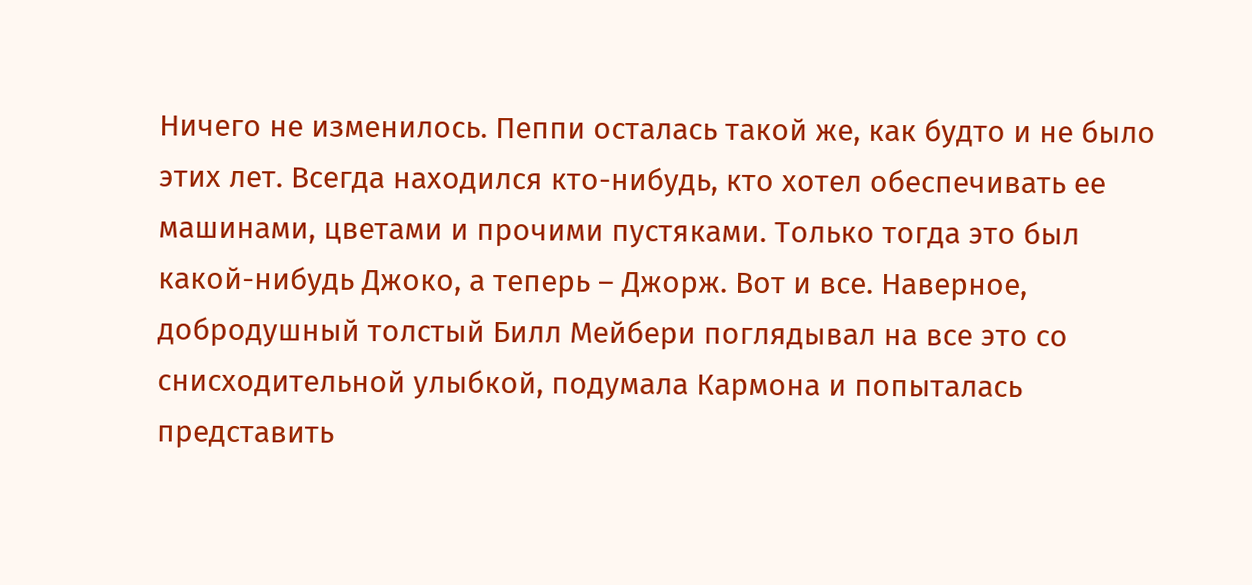Ничего не изменилось. Пеппи осталась такой же, как будто и не было этих лет. Всегда находился кто-нибудь, кто хотел обеспечивать ее машинами, цветами и прочими пустяками. Только тогда это был какой-нибудь Джоко, а теперь – Джорж. Вот и все. Наверное, добродушный толстый Билл Мейбери поглядывал на все это со снисходительной улыбкой, подумала Кармона и попыталась представить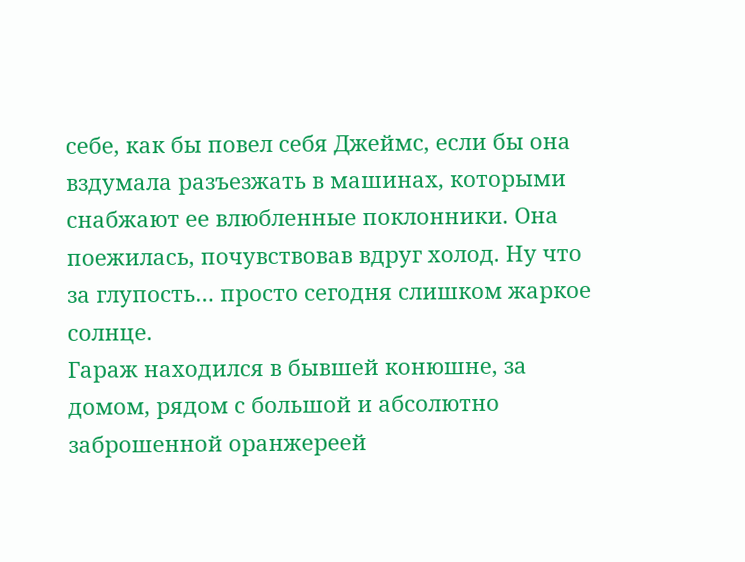себе, как бы повел себя Джеймс, если бы она вздумала разъезжать в машинах, которыми снабжают ее влюбленные поклонники. Она поежилась, почувствовав вдруг холод. Ну что за глупость… просто сегодня слишком жаркое солнце.
Гараж находился в бывшей конюшне, за домом, рядом с большой и абсолютно заброшенной оранжереей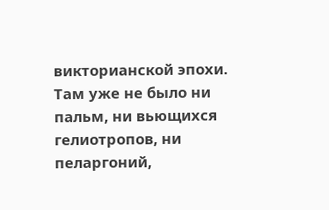викторианской эпохи. Там уже не было ни пальм, ни вьющихся гелиотропов, ни пеларгоний,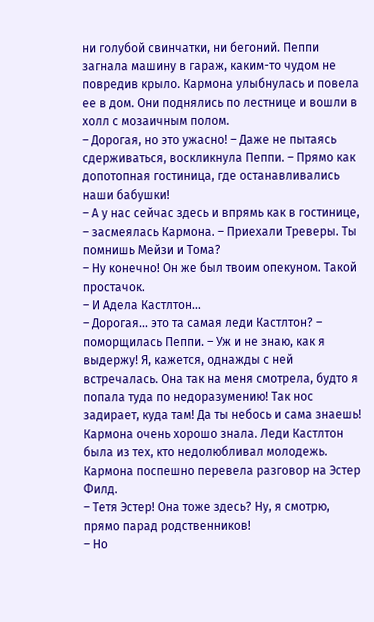ни голубой свинчатки, ни бегоний. Пеппи загнала машину в гараж, каким-то чудом не повредив крыло. Кармона улыбнулась и повела ее в дом. Они поднялись по лестнице и вошли в холл с мозаичным полом.
– Дорогая, но это ужасно! – Даже не пытаясь сдерживаться, воскликнула Пеппи. – Прямо как допотопная гостиница, где останавливались наши бабушки!
– А у нас сейчас здесь и впрямь как в гостинице, – засмеялась Кармона. – Приехали Треверы. Ты помнишь Мейзи и Тома?
– Ну конечно! Он же был твоим опекуном. Такой простачок.
– И Адела Кастлтон…
– Дорогая… это та самая леди Кастлтон? – поморщилась Пеппи. – Уж и не знаю, как я выдержу! Я, кажется, однажды с ней встречалась. Она так на меня смотрела, будто я попала туда по недоразумению! Так нос задирает, куда там! Да ты небось и сама знаешь!
Кармона очень хорошо знала. Леди Кастлтон была из тех, кто недолюбливал молодежь. Кармона поспешно перевела разговор на Эстер Филд.
– Тетя Эстер! Она тоже здесь? Ну, я смотрю, прямо парад родственников!
– Но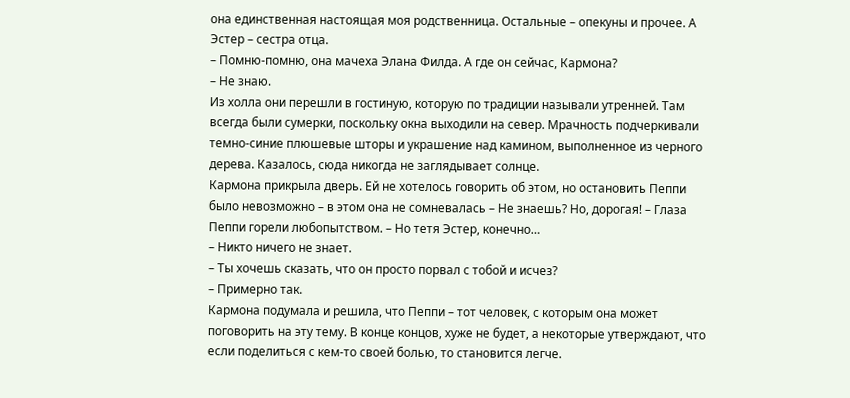она единственная настоящая моя родственница. Остальные – опекуны и прочее. А Эстер – сестра отца.
– Помню-помню, она мачеха Элана Филда. А где он сейчас, Кармона?
– Не знаю.
Из холла они перешли в гостиную, которую по традиции называли утренней. Там всегда были сумерки, поскольку окна выходили на север. Мрачность подчеркивали темно-синие плюшевые шторы и украшение над камином, выполненное из черного дерева. Казалось, сюда никогда не заглядывает солнце.
Кармона прикрыла дверь. Ей не хотелось говорить об этом, но остановить Пеппи было невозможно – в этом она не сомневалась – Не знаешь? Но, дорогая! – Глаза Пеппи горели любопытством. – Но тетя Эстер, конечно…
– Никто ничего не знает.
– Ты хочешь сказать, что он просто порвал с тобой и исчез?
– Примерно так.
Кармона подумала и решила, что Пеппи – тот человек, с которым она может поговорить на эту тему. В конце концов, хуже не будет, а некоторые утверждают, что если поделиться с кем-то своей болью, то становится легче.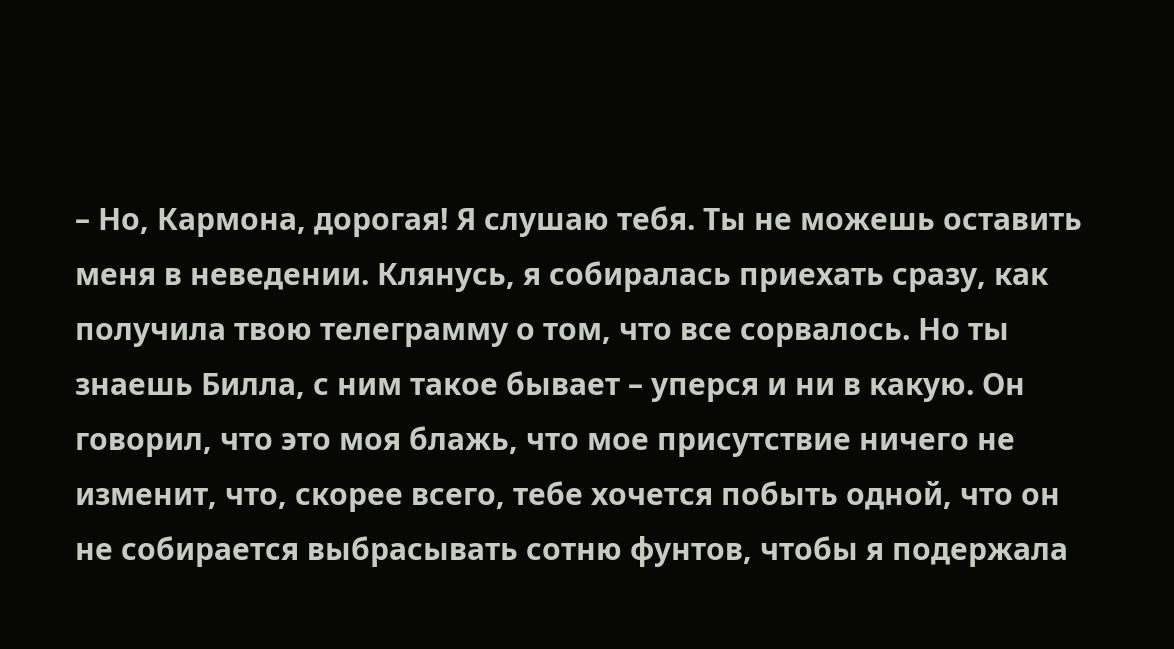– Но, Кармона, дорогая! Я слушаю тебя. Ты не можешь оставить меня в неведении. Клянусь, я собиралась приехать сразу, как получила твою телеграмму о том, что все сорвалось. Но ты знаешь Билла, с ним такое бывает – уперся и ни в какую. Он говорил, что это моя блажь, что мое присутствие ничего не изменит, что, скорее всего, тебе хочется побыть одной, что он не собирается выбрасывать сотню фунтов, чтобы я подержала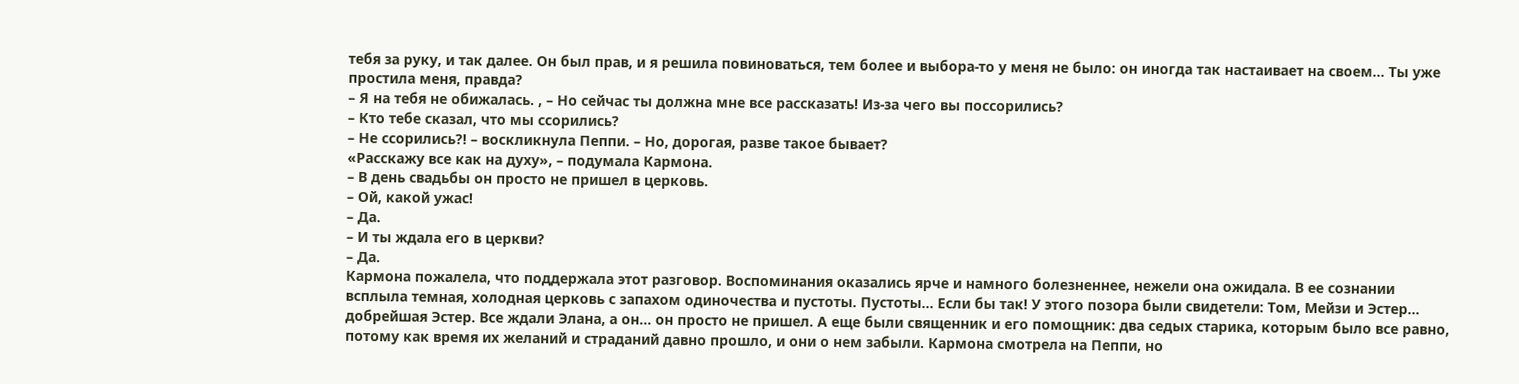тебя за руку, и так далее. Он был прав, и я решила повиноваться, тем более и выбора-то у меня не было: он иногда так настаивает на своем… Ты уже простила меня, правда?
– Я на тебя не обижалась. , – Но сейчас ты должна мне все рассказать! Из-за чего вы поссорились?
– Кто тебе сказал, что мы ссорились?
– Не ссорились?! – воскликнула Пеппи. – Но, дорогая, разве такое бывает?
«Расскажу все как на духу», – подумала Кармона.
– В день свадьбы он просто не пришел в церковь.
– Ой, какой ужас!
– Да.
– И ты ждала его в церкви?
– Да.
Кармона пожалела, что поддержала этот разговор. Воспоминания оказались ярче и намного болезненнее, нежели она ожидала. В ее сознании всплыла темная, холодная церковь с запахом одиночества и пустоты. Пустоты… Если бы так! У этого позора были свидетели: Том, Мейзи и Эстер… добрейшая Эстер. Все ждали Элана, а он… он просто не пришел. А еще были священник и его помощник: два седых старика, которым было все равно, потому как время их желаний и страданий давно прошло, и они о нем забыли. Кармона смотрела на Пеппи, но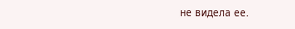не видела ее.